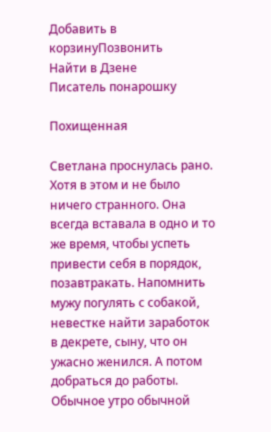Добавить в корзинуПозвонить
Найти в Дзене
Писатель понарошку

Похищенная

Светлана проснулась рано. Хотя в этом и не было ничего странного. Она всегда вставала в одно и то же время, чтобы успеть привести себя в порядок, позавтракать. Напомнить мужу погулять с собакой, невестке найти заработок в декрете, сыну, что он ужасно женился. А потом добраться до работы. Обычное утро обычной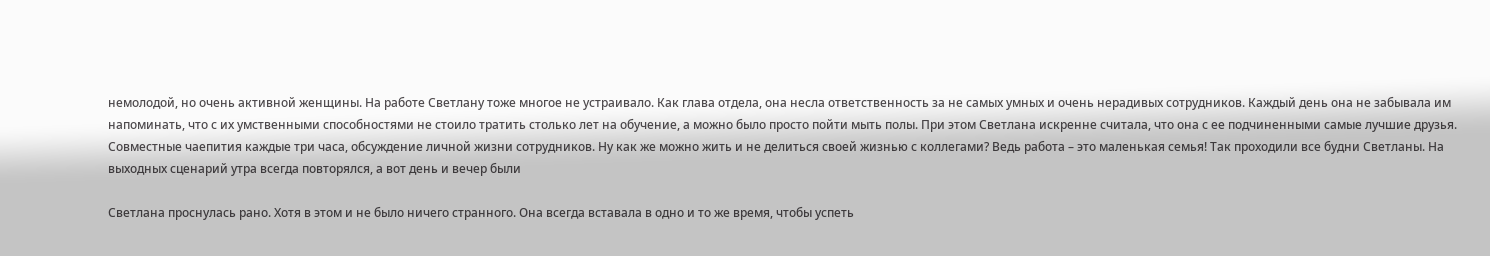немолодой, но очень активной женщины. На работе Светлану тоже многое не устраивало. Как глава отдела, она несла ответственность за не самых умных и очень нерадивых сотрудников. Каждый день она не забывала им напоминать, что с их умственными способностями не стоило тратить столько лет на обучение, а можно было просто пойти мыть полы. При этом Светлана искренне считала, что она с ее подчиненными самые лучшие друзья. Совместные чаепития каждые три часа, обсуждение личной жизни сотрудников. Ну как же можно жить и не делиться своей жизнью с коллегами? Ведь работа – это маленькая семья! Так проходили все будни Светланы. На выходных сценарий утра всегда повторялся, а вот день и вечер были

Светлана проснулась рано. Хотя в этом и не было ничего странного. Она всегда вставала в одно и то же время, чтобы успеть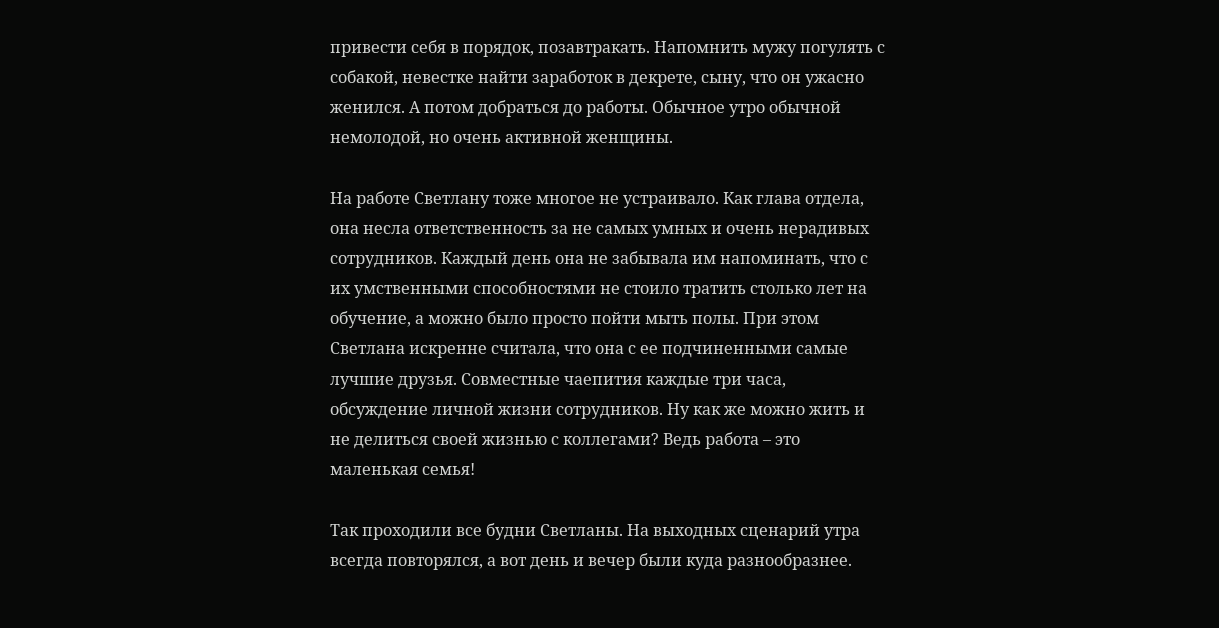привести себя в порядок, позавтракать. Напомнить мужу погулять с собакой, невестке найти заработок в декрете, сыну, что он ужасно женился. А потом добраться до работы. Обычное утро обычной немолодой, но очень активной женщины.

На работе Светлану тоже многое не устраивало. Как глава отдела, она несла ответственность за не самых умных и очень нерадивых сотрудников. Каждый день она не забывала им напоминать, что с их умственными способностями не стоило тратить столько лет на обучение, а можно было просто пойти мыть полы. При этом Светлана искренне считала, что она с ее подчиненными самые лучшие друзья. Совместные чаепития каждые три часа, обсуждение личной жизни сотрудников. Ну как же можно жить и не делиться своей жизнью с коллегами? Ведь работа – это маленькая семья!

Так проходили все будни Светланы. На выходных сценарий утра всегда повторялся, а вот день и вечер были куда разнообразнее.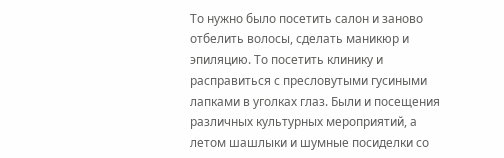То нужно было посетить салон и заново отбелить волосы, сделать маникюр и эпиляцию. То посетить клинику и расправиться с пресловутыми гусиными лапками в уголках глаз. Были и посещения различных культурных мероприятий, а летом шашлыки и шумные посиделки со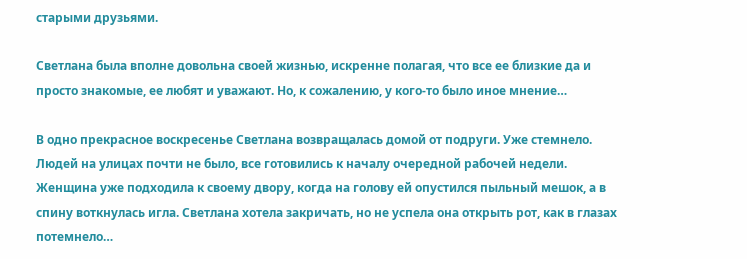старыми друзьями.

Светлана была вполне довольна своей жизнью, искренне полагая, что все ее близкие да и просто знакомые, ее любят и уважают. Но, к сожалению, у кого-то было иное мнение…

В одно прекрасное воскресенье Светлана возвращалась домой от подруги. Уже стемнело. Людей на улицах почти не было, все готовились к началу очередной рабочей недели. Женщина уже подходила к своему двору, когда на голову ей опустился пыльный мешок, а в спину воткнулась игла. Светлана хотела закричать, но не успела она открыть рот, как в глазах потемнело…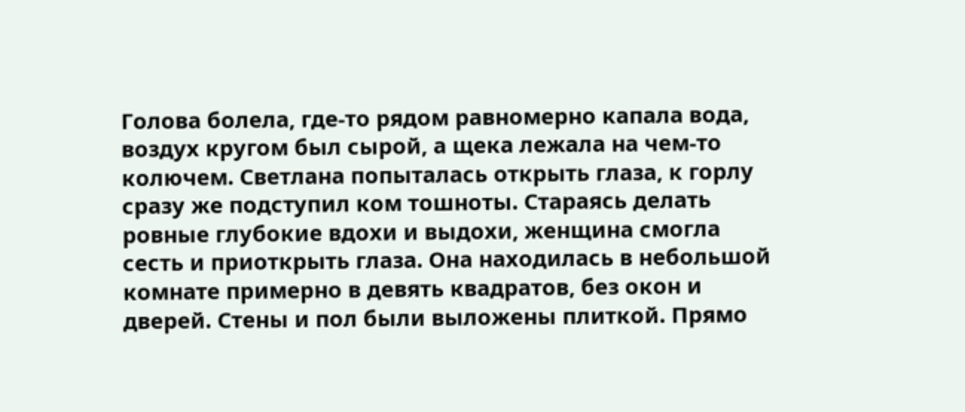Голова болела, где-то рядом равномерно капала вода, воздух кругом был сырой, а щека лежала на чем-то колючем. Светлана попыталась открыть глаза, к горлу сразу же подступил ком тошноты. Стараясь делать ровные глубокие вдохи и выдохи, женщина смогла сесть и приоткрыть глаза. Она находилась в небольшой комнате примерно в девять квадратов, без окон и дверей. Стены и пол были выложены плиткой. Прямо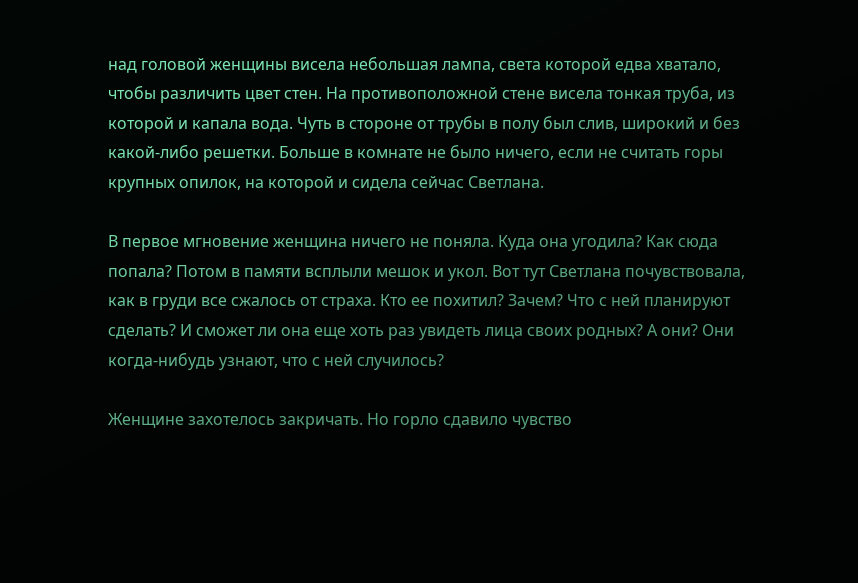над головой женщины висела небольшая лампа, света которой едва хватало, чтобы различить цвет стен. На противоположной стене висела тонкая труба, из которой и капала вода. Чуть в стороне от трубы в полу был слив, широкий и без какой-либо решетки. Больше в комнате не было ничего, если не считать горы крупных опилок, на которой и сидела сейчас Светлана.

В первое мгновение женщина ничего не поняла. Куда она угодила? Как сюда попала? Потом в памяти всплыли мешок и укол. Вот тут Светлана почувствовала, как в груди все сжалось от страха. Кто ее похитил? Зачем? Что с ней планируют сделать? И сможет ли она еще хоть раз увидеть лица своих родных? А они? Они когда-нибудь узнают, что с ней случилось?

Женщине захотелось закричать. Но горло сдавило чувство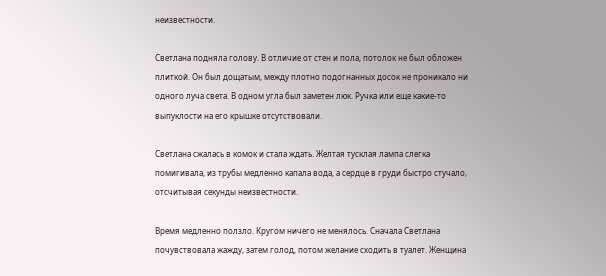неизвестности.

Светлана подняла голову. В отличие от стен и пола, потолок не был обложен плиткой. Он был дощатым, между плотно подогнанных досок не проникало ни одного луча света. В одном угла был заметен люк. Ручка или еще какие-то выпуклости на его крышке отсутствовали.

Светлана сжалась в комок и стала ждать. Желтая тусклая лампа слегка помигивала, из трубы медленно капала вода, а сердце в груди быстро стучало, отсчитывая секунды неизвестности.

Время медленно ползло. Кругом ничего не менялось. Сначала Светлана почувствовала жажду, затем голод, потом желание сходить в туалет. Женщина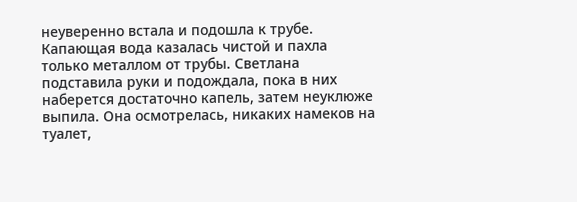неуверенно встала и подошла к трубе. Капающая вода казалась чистой и пахла только металлом от трубы. Светлана подставила руки и подождала, пока в них наберется достаточно капель, затем неуклюже выпила. Она осмотрелась, никаких намеков на туалет,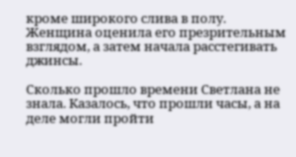кроме широкого слива в полу. Женщина оценила его презрительным взглядом, а затем начала расстегивать джинсы.

Сколько прошло времени Светлана не знала. Казалось, что прошли часы, а на деле могли пройти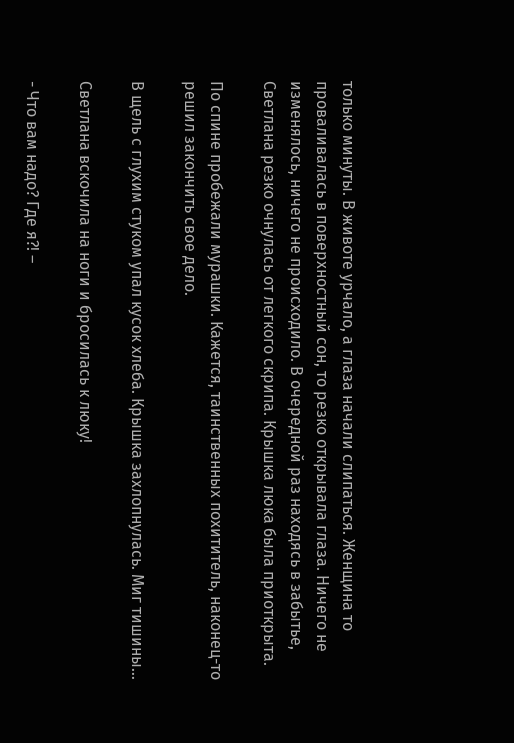только минуты. В животе урчало, а глаза начали слипаться. Женщина то проваливалась в поверхностный сон, то резко открывала глаза. Ничего не изменялось, ничего не происходило. В очередной раз находясь в забытье, Светлана резко очнулась от легкого скрипа. Крышка люка была приоткрыта.

По спине пробежали мурашки. Кажется, таинственных похититель, наконец-то решил закончить свое дело.

В щель с глухим стуком упал кусок хлеба. Крышка захлопнулась. Миг тишины…

Светлана вскочила на ноги и бросилась к люку!

- Что вам надо? Где я?! –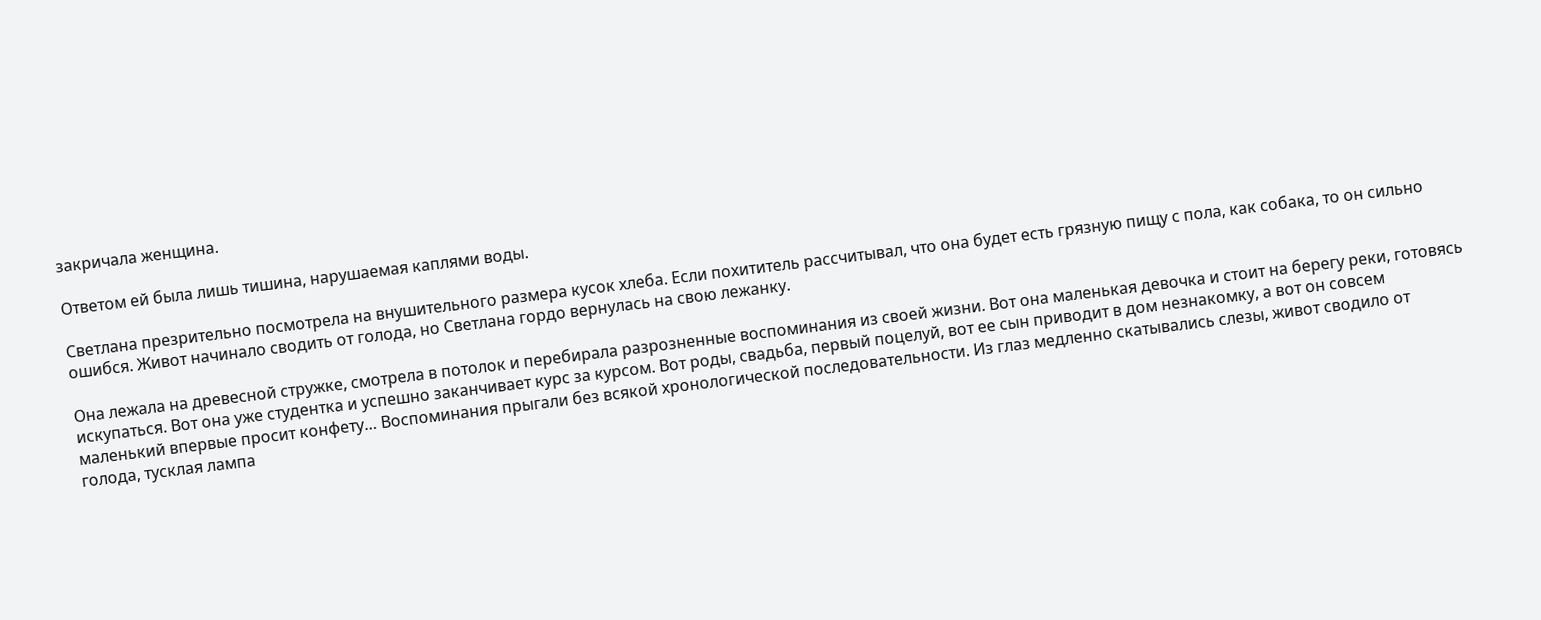закричала женщина.

Ответом ей была лишь тишина, нарушаемая каплями воды.

Светлана презрительно посмотрела на внушительного размера кусок хлеба. Если похититель рассчитывал, что она будет есть грязную пищу с пола, как собака, то он сильно ошибся. Живот начинало сводить от голода, но Светлана гордо вернулась на свою лежанку.

Она лежала на древесной стружке, смотрела в потолок и перебирала разрозненные воспоминания из своей жизни. Вот она маленькая девочка и стоит на берегу реки, готовясь искупаться. Вот она уже студентка и успешно заканчивает курс за курсом. Вот роды, свадьба, первый поцелуй, вот ее сын приводит в дом незнакомку, а вот он совсем маленький впервые просит конфету… Воспоминания прыгали без всякой хронологической последовательности. Из глаз медленно скатывались слезы, живот сводило от голода, тусклая лампа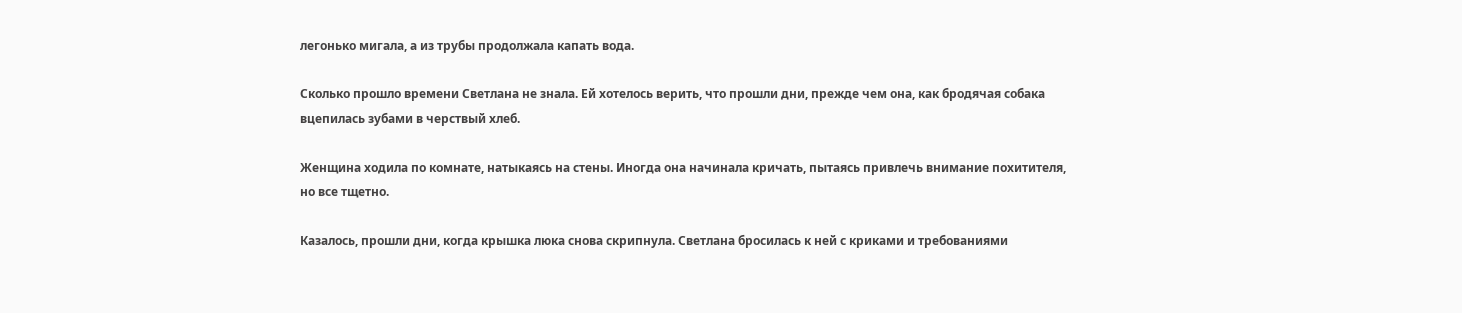легонько мигала, а из трубы продолжала капать вода.

Сколько прошло времени Светлана не знала. Ей хотелось верить, что прошли дни, прежде чем она, как бродячая собака вцепилась зубами в черствый хлеб.

Женщина ходила по комнате, натыкаясь на стены. Иногда она начинала кричать, пытаясь привлечь внимание похитителя, но все тщетно.

Казалось, прошли дни, когда крышка люка снова скрипнула. Светлана бросилась к ней с криками и требованиями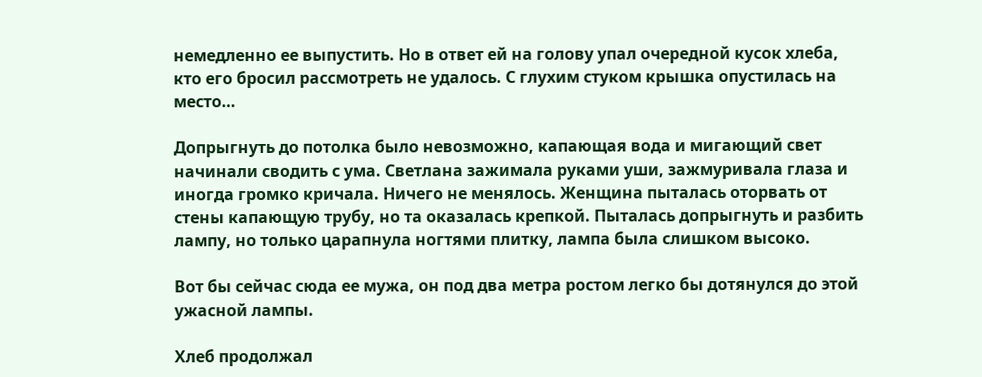немедленно ее выпустить. Но в ответ ей на голову упал очередной кусок хлеба, кто его бросил рассмотреть не удалось. С глухим стуком крышка опустилась на место…

Допрыгнуть до потолка было невозможно, капающая вода и мигающий свет начинали сводить с ума. Светлана зажимала руками уши, зажмуривала глаза и иногда громко кричала. Ничего не менялось. Женщина пыталась оторвать от стены капающую трубу, но та оказалась крепкой. Пыталась допрыгнуть и разбить лампу, но только царапнула ногтями плитку, лампа была слишком высоко.

Вот бы сейчас сюда ее мужа, он под два метра ростом легко бы дотянулся до этой ужасной лампы.

Хлеб продолжал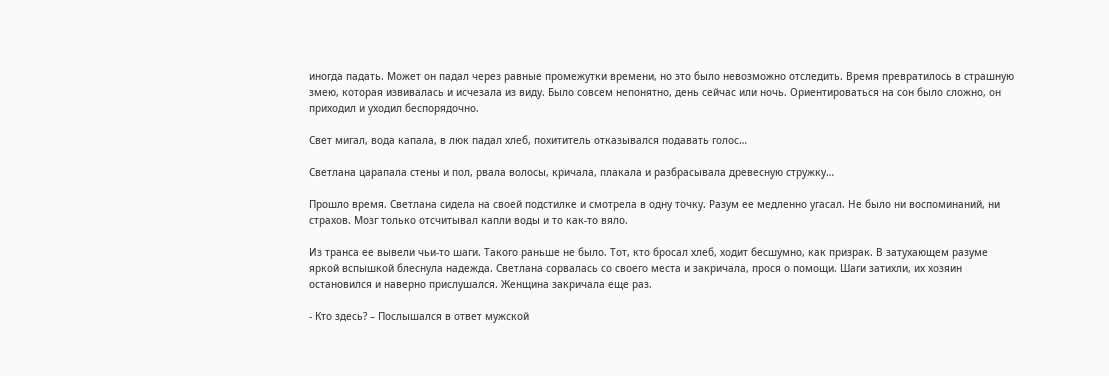иногда падать. Может он падал через равные промежутки времени, но это было невозможно отследить. Время превратилось в страшную змею, которая извивалась и исчезала из виду. Было совсем непонятно, день сейчас или ночь. Ориентироваться на сон было сложно, он приходил и уходил беспорядочно.

Свет мигал, вода капала, в люк падал хлеб, похититель отказывался подавать голос…

Светлана царапала стены и пол, рвала волосы, кричала, плакала и разбрасывала древесную стружку…

Прошло время. Светлана сидела на своей подстилке и смотрела в одну точку. Разум ее медленно угасал. Не было ни воспоминаний, ни страхов. Мозг только отсчитывал капли воды и то как-то вяло.

Из транса ее вывели чьи-то шаги. Такого раньше не было. Тот, кто бросал хлеб, ходит бесшумно, как призрак. В затухающем разуме яркой вспышкой блеснула надежда. Светлана сорвалась со своего места и закричала, прося о помощи. Шаги затихли, их хозяин остановился и наверно прислушался. Женщина закричала еще раз.

- Кто здесь? – Послышался в ответ мужской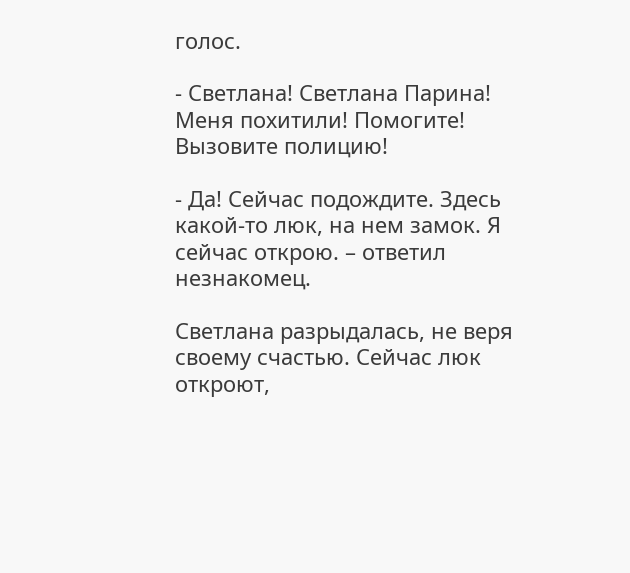голос.

- Светлана! Светлана Парина! Меня похитили! Помогите! Вызовите полицию!

- Да! Сейчас подождите. Здесь какой-то люк, на нем замок. Я сейчас открою. – ответил незнакомец.

Светлана разрыдалась, не веря своему счастью. Сейчас люк откроют,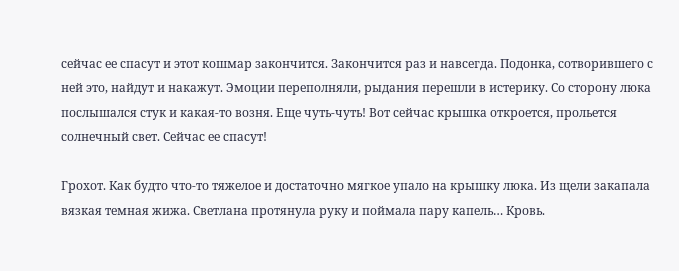сейчас ее спасут и этот кошмар закончится. Закончится раз и навсегда. Подонка, сотворившего с ней это, найдут и накажут. Эмоции переполняли, рыдания перешли в истерику. Со сторону люка послышался стук и какая-то возня. Еще чуть-чуть! Вот сейчас крышка откроется, прольется солнечный свет. Сейчас ее спасут!

Грохот. Как будто что-то тяжелое и достаточно мягкое упало на крышку люка. Из щели закапала вязкая темная жижа. Светлана протянула руку и поймала пару капель… Кровь.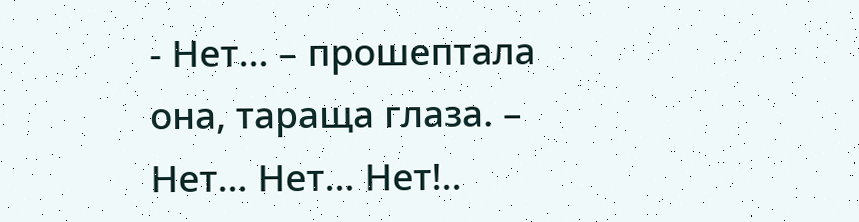- Нет… – прошептала она, тараща глаза. – Нет… Нет… Нет!..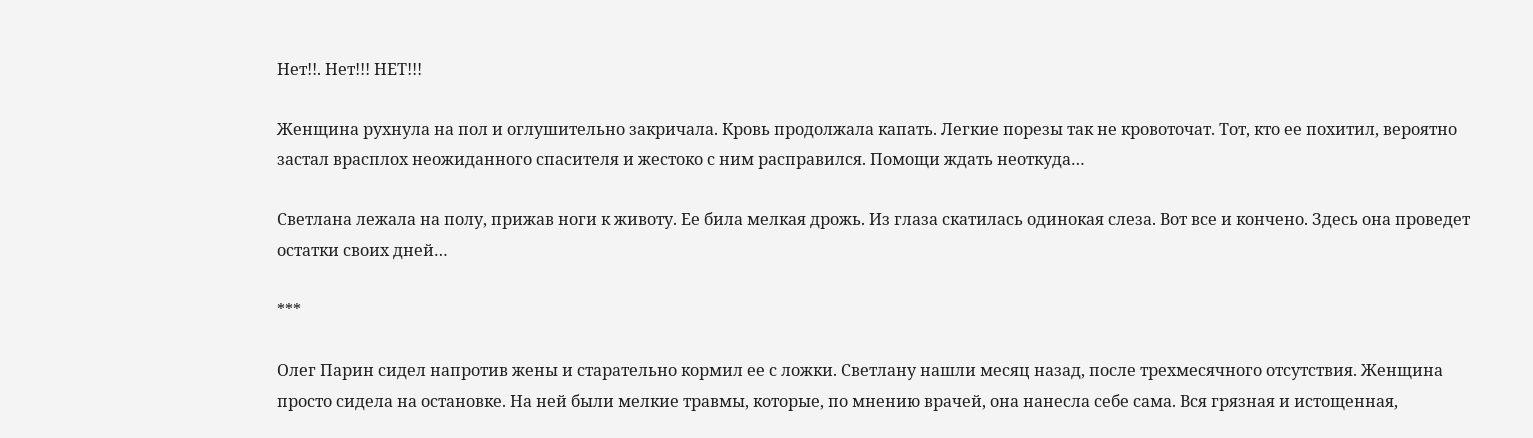Нет!!. Нет!!! НЕТ!!!

Женщина рухнула на пол и оглушительно закричала. Кровь продолжала капать. Легкие порезы так не кровоточат. Тот, кто ее похитил, вероятно застал врасплох неожиданного спасителя и жестоко с ним расправился. Помощи ждать неоткуда…

Светлана лежала на полу, прижав ноги к животу. Ее била мелкая дрожь. Из глаза скатилась одинокая слеза. Вот все и кончено. Здесь она проведет остатки своих дней…

***

Олег Парин сидел напротив жены и старательно кормил ее с ложки. Светлану нашли месяц назад, после трехмесячного отсутствия. Женщина просто сидела на остановке. На ней были мелкие травмы, которые, по мнению врачей, она нанесла себе сама. Вся грязная и истощенная,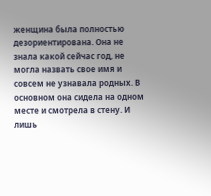женщина была полностью дезориентирована. Она не знала какой сейчас год, не могла назвать свое имя и совсем не узнавала родных. В основном она сидела на одном месте и смотрела в стену. И лишь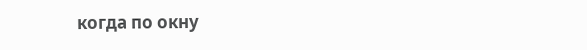когда по окну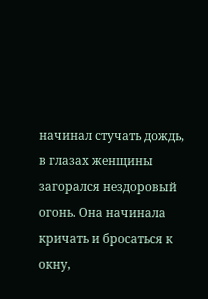начинал стучать дождь, в глазах женщины загорался нездоровый огонь. Она начинала кричать и бросаться к окну,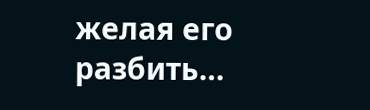желая его разбить…